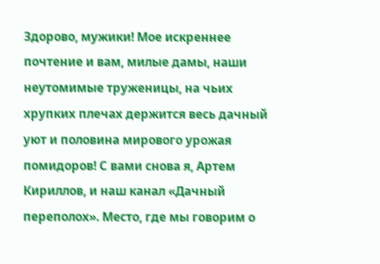Здорово, мужики! Мое искреннее почтение и вам, милые дамы, наши неутомимые труженицы, на чьих хрупких плечах держится весь дачный уют и половина мирового урожая помидоров! С вами снова я, Артем Кириллов, и наш канал «Дачный переполох». Место, где мы говорим о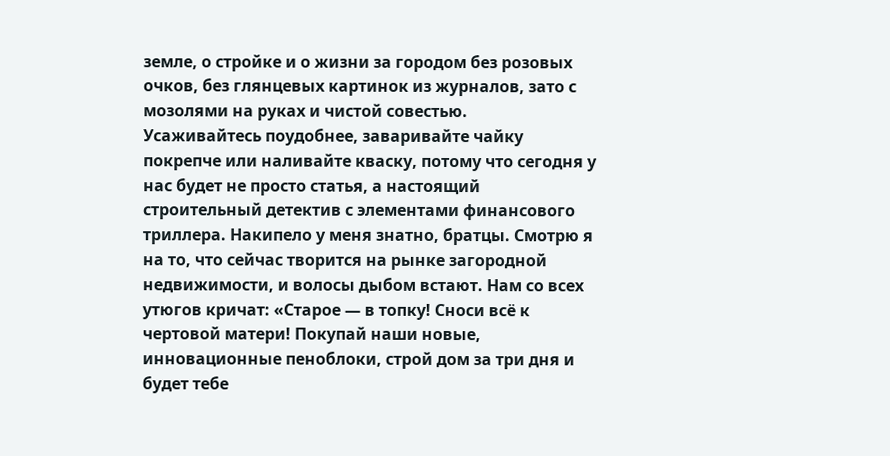земле, о стройке и о жизни за городом без розовых очков, без глянцевых картинок из журналов, зато с мозолями на руках и чистой совестью.
Усаживайтесь поудобнее, заваривайте чайку покрепче или наливайте кваску, потому что сегодня у нас будет не просто статья, а настоящий строительный детектив с элементами финансового триллера. Накипело у меня знатно, братцы. Смотрю я на то, что сейчас творится на рынке загородной недвижимости, и волосы дыбом встают. Нам со всех утюгов кричат: «Старое — в топку! Сноси всё к чертовой матери! Покупай наши новые, инновационные пеноблоки, строй дом за три дня и будет тебе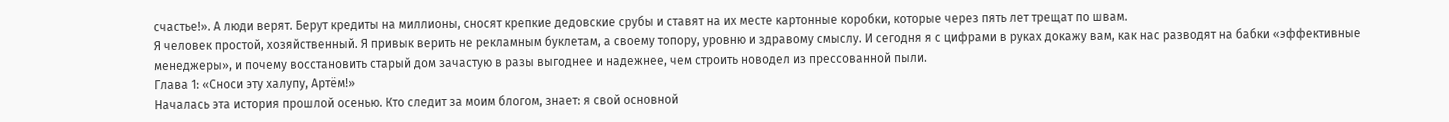счастье!». А люди верят. Берут кредиты на миллионы, сносят крепкие дедовские срубы и ставят на их месте картонные коробки, которые через пять лет трещат по швам.
Я человек простой, хозяйственный. Я привык верить не рекламным буклетам, а своему топору, уровню и здравому смыслу. И сегодня я с цифрами в руках докажу вам, как нас разводят на бабки «эффективные менеджеры», и почему восстановить старый дом зачастую в разы выгоднее и надежнее, чем строить новодел из прессованной пыли.
Глава 1: «Сноси эту халупу, Артём!»
Началась эта история прошлой осенью. Кто следит за моим блогом, знает: я свой основной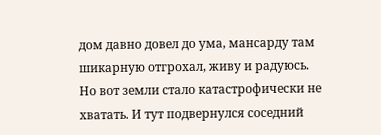дом давно довел до ума, мансарду там шикарную отгрохал, живу и радуюсь. Но вот земли стало катастрофически не хватать. И тут подвернулся соседний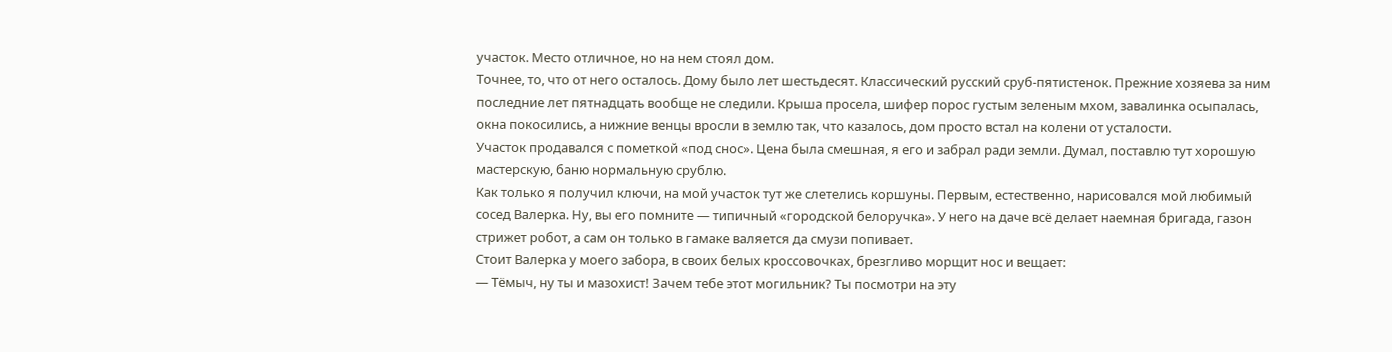участок. Место отличное, но на нем стоял дом.
Точнее, то, что от него осталось. Дому было лет шестьдесят. Классический русский сруб-пятистенок. Прежние хозяева за ним последние лет пятнадцать вообще не следили. Крыша просела, шифер порос густым зеленым мхом, завалинка осыпалась, окна покосились, а нижние венцы вросли в землю так, что казалось, дом просто встал на колени от усталости.
Участок продавался с пометкой «под снос». Цена была смешная, я его и забрал ради земли. Думал, поставлю тут хорошую мастерскую, баню нормальную срублю.
Как только я получил ключи, на мой участок тут же слетелись коршуны. Первым, естественно, нарисовался мой любимый сосед Валерка. Ну, вы его помните — типичный «городской белоручка». У него на даче всё делает наемная бригада, газон стрижет робот, а сам он только в гамаке валяется да смузи попивает.
Стоит Валерка у моего забора, в своих белых кроссовочках, брезгливо морщит нос и вещает:
— Тёмыч, ну ты и мазохист! Зачем тебе этот могильник? Ты посмотри на эту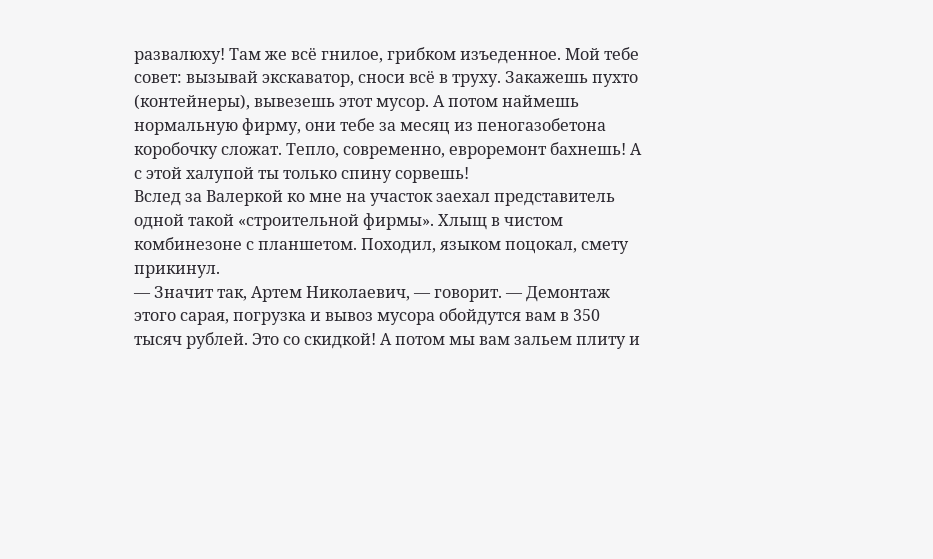развалюху! Там же всё гнилое, грибком изъеденное. Мой тебе совет: вызывай экскаватор, сноси всё в труху. Закажешь пухто (контейнеры), вывезешь этот мусор. А потом наймешь нормальную фирму, они тебе за месяц из пеногазобетона коробочку сложат. Тепло, современно, евроремонт бахнешь! А с этой халупой ты только спину сорвешь!
Вслед за Валеркой ко мне на участок заехал представитель одной такой «строительной фирмы». Хлыщ в чистом комбинезоне с планшетом. Походил, языком поцокал, смету прикинул.
— Значит так, Артем Николаевич, — говорит. — Демонтаж этого сарая, погрузка и вывоз мусора обойдутся вам в 350 тысяч рублей. Это со скидкой! А потом мы вам зальем плиту и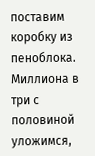поставим коробку из пеноблока. Миллиона в три с половиной уложимся,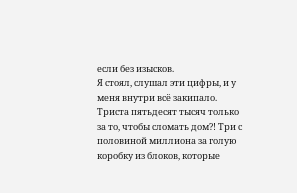если без изысков.
Я стоял, слушал эти цифры, и у меня внутри всё закипало. Триста пятьдесят тысяч только за то, чтобы сломать дом?! Три с половиной миллиона за голую коробку из блоков, которые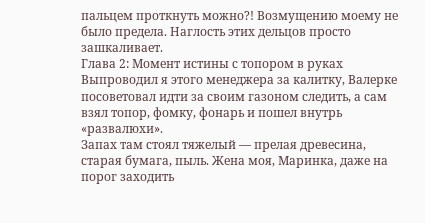пальцем проткнуть можно?! Возмущению моему не было предела. Наглость этих дельцов просто зашкаливает.
Глава 2: Момент истины с топором в руках
Выпроводил я этого менеджера за калитку, Валерке посоветовал идти за своим газоном следить, а сам взял топор, фомку, фонарь и пошел внутрь «развалюхи».
Запах там стоял тяжелый — прелая древесина, старая бумага, пыль. Жена моя, Маринка, даже на порог заходить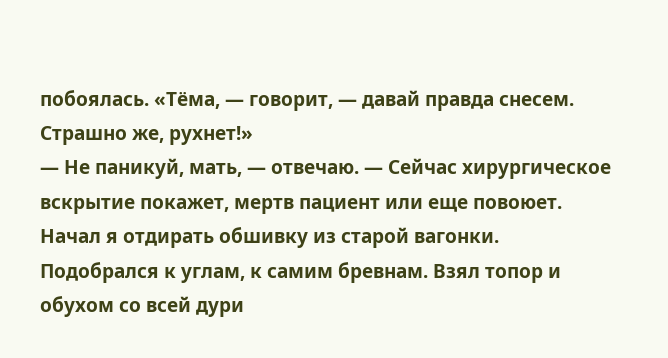побоялась. «Тёма, — говорит, — давай правда снесем. Страшно же, рухнет!»
— Не паникуй, мать, — отвечаю. — Сейчас хирургическое вскрытие покажет, мертв пациент или еще повоюет.
Начал я отдирать обшивку из старой вагонки. Подобрался к углам, к самим бревнам. Взял топор и обухом со всей дури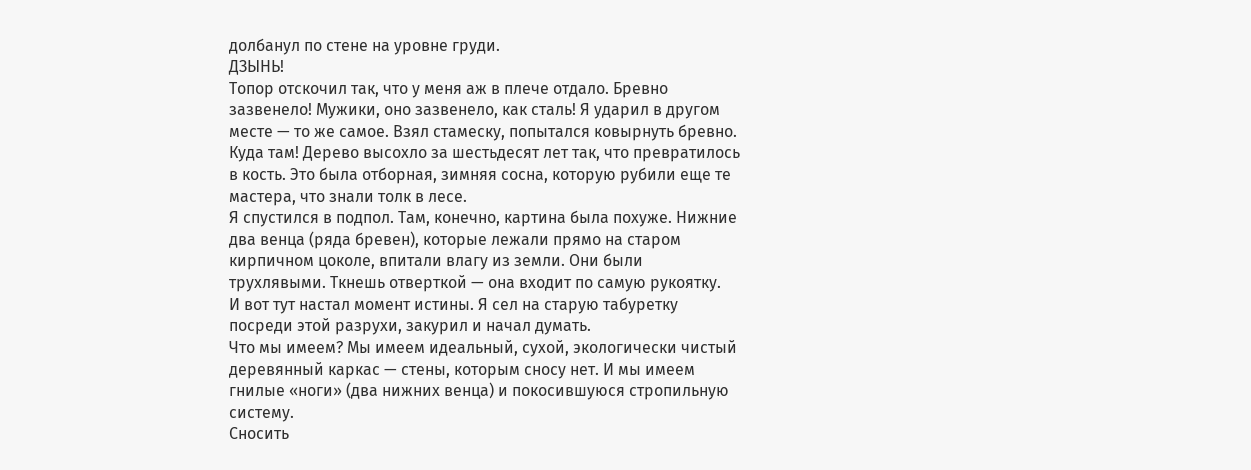долбанул по стене на уровне груди.
ДЗЫНЬ!
Топор отскочил так, что у меня аж в плече отдало. Бревно зазвенело! Мужики, оно зазвенело, как сталь! Я ударил в другом месте — то же самое. Взял стамеску, попытался ковырнуть бревно. Куда там! Дерево высохло за шестьдесят лет так, что превратилось в кость. Это была отборная, зимняя сосна, которую рубили еще те мастера, что знали толк в лесе.
Я спустился в подпол. Там, конечно, картина была похуже. Нижние два венца (ряда бревен), которые лежали прямо на старом кирпичном цоколе, впитали влагу из земли. Они были трухлявыми. Ткнешь отверткой — она входит по самую рукоятку.
И вот тут настал момент истины. Я сел на старую табуретку посреди этой разрухи, закурил и начал думать.
Что мы имеем? Мы имеем идеальный, сухой, экологически чистый деревянный каркас — стены, которым сносу нет. И мы имеем гнилые «ноги» (два нижних венца) и покосившуюся стропильную систему.
Сносить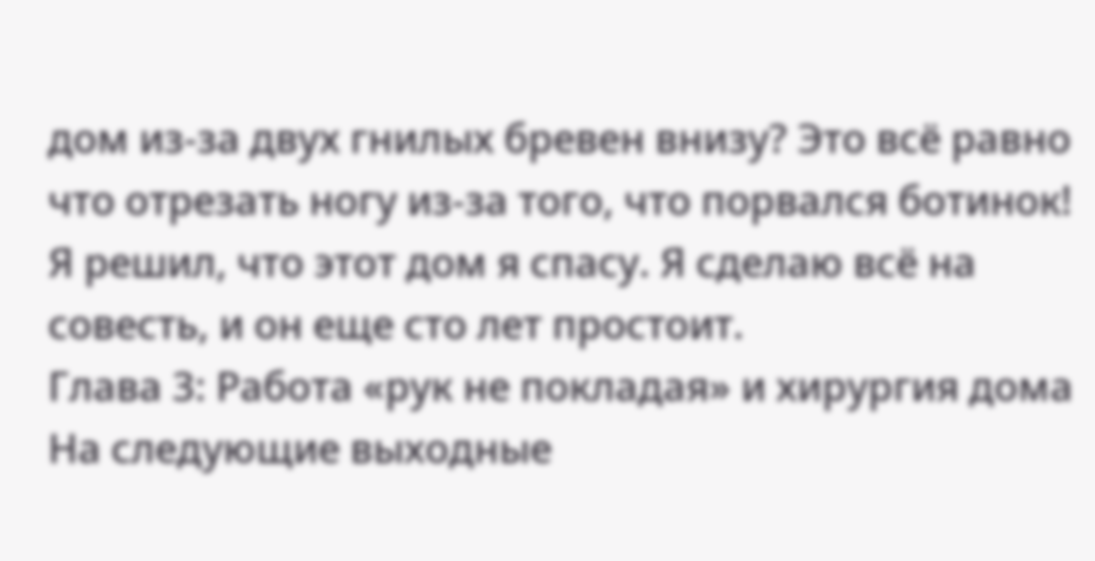дом из-за двух гнилых бревен внизу? Это всё равно что отрезать ногу из-за того, что порвался ботинок! Я решил, что этот дом я спасу. Я сделаю всё на совесть, и он еще сто лет простоит.
Глава 3: Работа «рук не покладая» и хирургия дома
На следующие выходные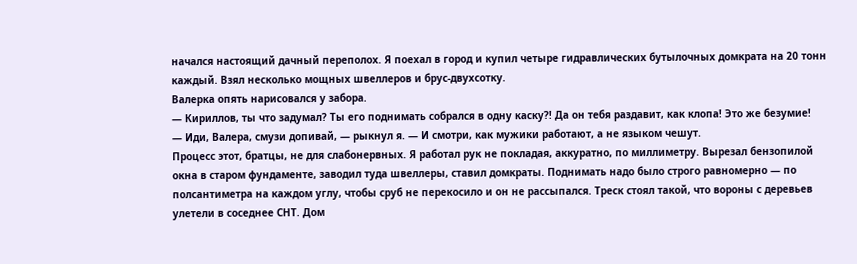начался настоящий дачный переполох. Я поехал в город и купил четыре гидравлических бутылочных домкрата на 20 тонн каждый. Взял несколько мощных швеллеров и брус-двухсотку.
Валерка опять нарисовался у забора.
— Кириллов, ты что задумал? Ты его поднимать собрался в одну каску?! Да он тебя раздавит, как клопа! Это же безумие!
— Иди, Валера, смузи допивай, — рыкнул я. — И смотри, как мужики работают, а не языком чешут.
Процесс этот, братцы, не для слабонервных. Я работал рук не покладая, аккуратно, по миллиметру. Вырезал бензопилой окна в старом фундаменте, заводил туда швеллеры, ставил домкраты. Поднимать надо было строго равномерно — по полсантиметра на каждом углу, чтобы сруб не перекосило и он не рассыпался. Треск стоял такой, что вороны с деревьев улетели в соседнее СНТ. Дом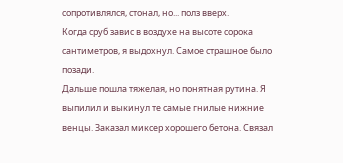сопротивлялся, стонал, но... полз вверх.
Когда сруб завис в воздухе на высоте сорока сантиметров, я выдохнул. Самое страшное было позади.
Дальше пошла тяжелая, но понятная рутина. Я выпилил и выкинул те самые гнилые нижние венцы. Заказал миксер хорошего бетона. Связал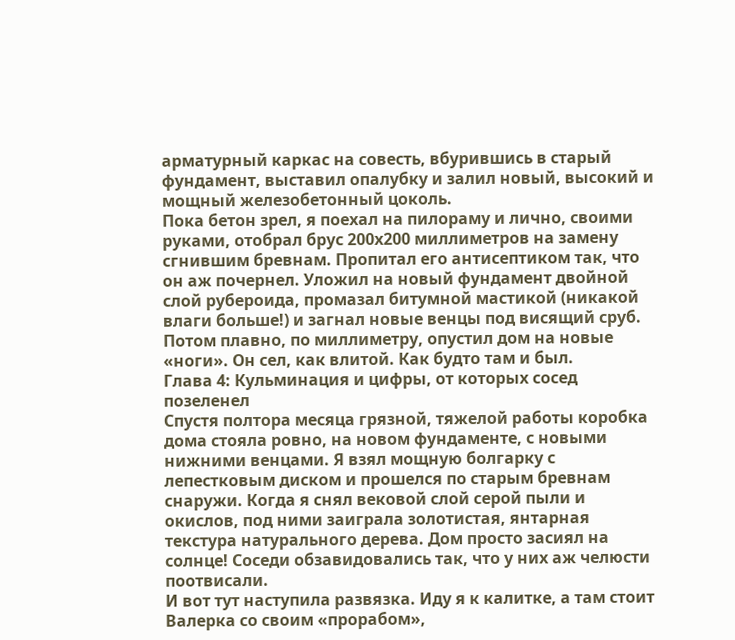арматурный каркас на совесть, вбурившись в старый фундамент, выставил опалубку и залил новый, высокий и мощный железобетонный цоколь.
Пока бетон зрел, я поехал на пилораму и лично, своими руками, отобрал брус 200х200 миллиметров на замену сгнившим бревнам. Пропитал его антисептиком так, что он аж почернел. Уложил на новый фундамент двойной слой рубероида, промазал битумной мастикой (никакой влаги больше!) и загнал новые венцы под висящий сруб.
Потом плавно, по миллиметру, опустил дом на новые «ноги». Он сел, как влитой. Как будто там и был.
Глава 4: Кульминация и цифры, от которых сосед позеленел
Спустя полтора месяца грязной, тяжелой работы коробка дома стояла ровно, на новом фундаменте, с новыми нижними венцами. Я взял мощную болгарку с лепестковым диском и прошелся по старым бревнам снаружи. Когда я снял вековой слой серой пыли и окислов, под ними заиграла золотистая, янтарная текстура натурального дерева. Дом просто засиял на солнце! Соседи обзавидовались так, что у них аж челюсти поотвисали.
И вот тут наступила развязка. Иду я к калитке, а там стоит Валерка со своим «прорабом»,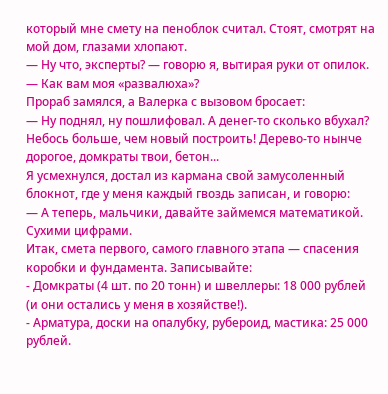который мне смету на пеноблок считал. Стоят, смотрят на мой дом, глазами хлопают.
— Ну что, эксперты? — говорю я, вытирая руки от опилок. — Как вам моя «развалюха»?
Прораб замялся, а Валерка с вызовом бросает:
— Ну поднял, ну пошлифовал. А денег-то сколько вбухал? Небось больше, чем новый построить! Дерево-то нынче дорогое, домкраты твои, бетон...
Я усмехнулся, достал из кармана свой замусоленный блокнот, где у меня каждый гвоздь записан, и говорю:
— А теперь, мальчики, давайте займемся математикой. Сухими цифрами.
Итак, смета первого, самого главного этапа — спасения коробки и фундамента. Записывайте:
- Домкраты (4 шт. по 20 тонн) и швеллеры: 18 000 рублей (и они остались у меня в хозяйстве!).
- Арматура, доски на опалубку, рубероид, мастика: 25 000 рублей.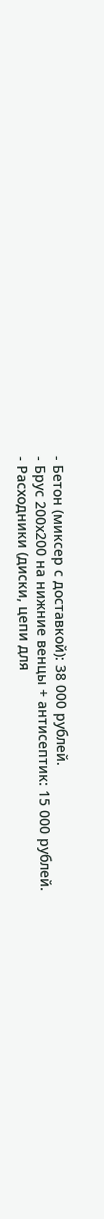- Бетон (миксер с доставкой): 38 000 рублей.
- Брус 200х200 на нижние венцы + антисептик: 15 000 рублей.
- Расходники (диски, цепи для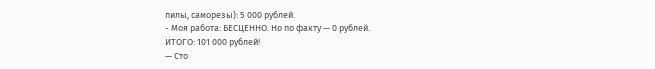пилы, саморезы): 5 000 рублей.
- Моя работа: БЕСЦЕННО. Но по факту — 0 рублей.
ИТОГО: 101 000 рублей!
— Сто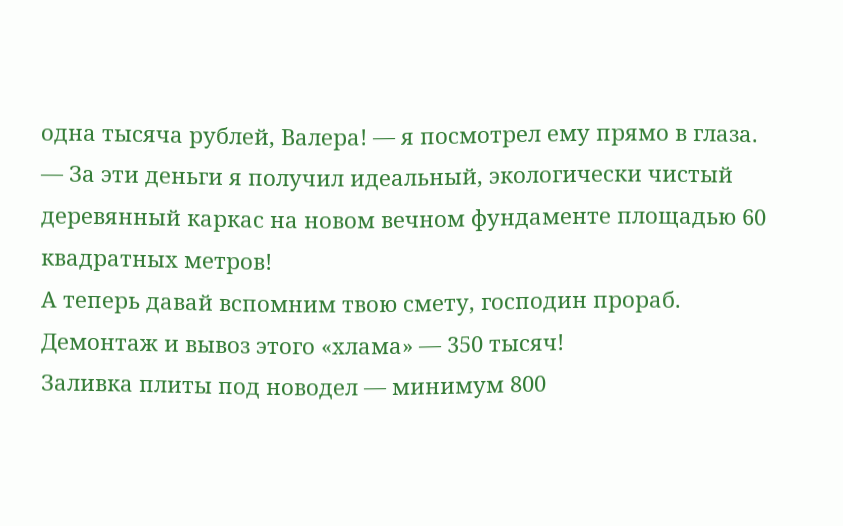одна тысяча рублей, Валера! — я посмотрел ему прямо в глаза. — За эти деньги я получил идеальный, экологически чистый деревянный каркас на новом вечном фундаменте площадью 60 квадратных метров!
А теперь давай вспомним твою смету, господин прораб.
Демонтаж и вывоз этого «хлама» — 350 тысяч!
Заливка плиты под новодел — минимум 800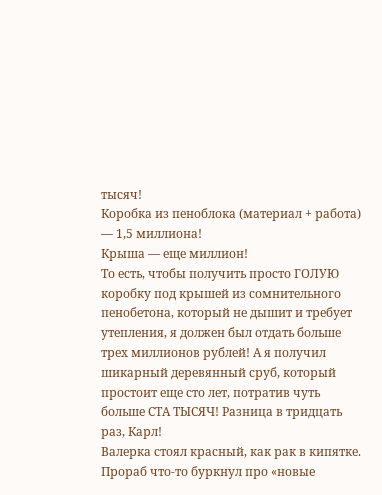тысяч!
Коробка из пеноблока (материал + работа) — 1,5 миллиона!
Крыша — еще миллион!
То есть, чтобы получить просто ГОЛУЮ коробку под крышей из сомнительного пенобетона, который не дышит и требует утепления, я должен был отдать больше трех миллионов рублей! А я получил шикарный деревянный сруб, который простоит еще сто лет, потратив чуть больше СТА ТЫСЯЧ! Разница в тридцать раз, Карл!
Валерка стоял красный, как рак в кипятке. Прораб что-то буркнул про «новые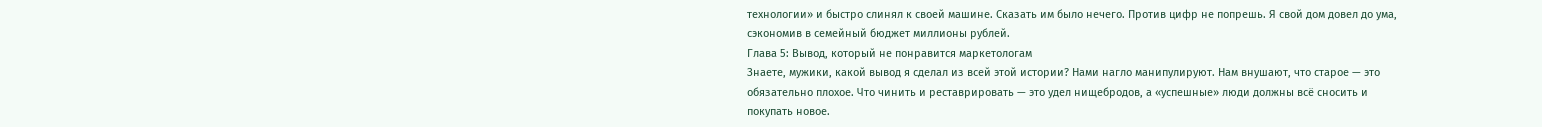технологии» и быстро слинял к своей машине. Сказать им было нечего. Против цифр не попрешь. Я свой дом довел до ума, сэкономив в семейный бюджет миллионы рублей.
Глава 5: Вывод, который не понравится маркетологам
Знаете, мужики, какой вывод я сделал из всей этой истории? Нами нагло манипулируют. Нам внушают, что старое — это обязательно плохое. Что чинить и реставрировать — это удел нищебродов, а «успешные» люди должны всё сносить и покупать новое.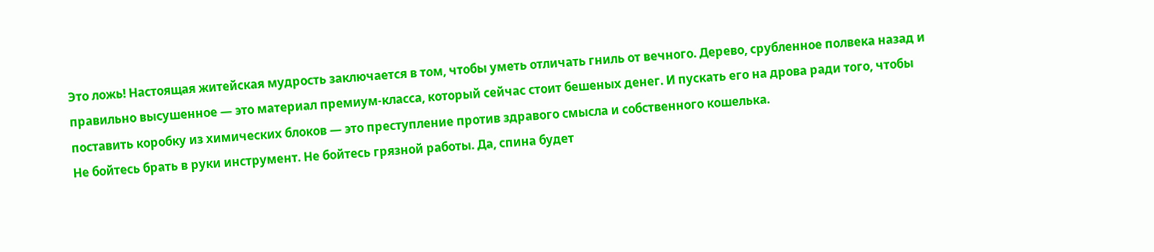Это ложь! Настоящая житейская мудрость заключается в том, чтобы уметь отличать гниль от вечного. Дерево, срубленное полвека назад и правильно высушенное — это материал премиум-класса, который сейчас стоит бешеных денег. И пускать его на дрова ради того, чтобы поставить коробку из химических блоков — это преступление против здравого смысла и собственного кошелька.
Не бойтесь брать в руки инструмент. Не бойтесь грязной работы. Да, спина будет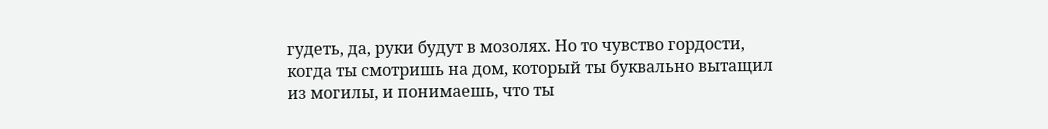гудеть, да, руки будут в мозолях. Но то чувство гордости, когда ты смотришь на дом, который ты буквально вытащил из могилы, и понимаешь, что ты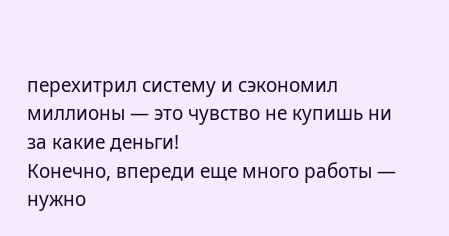перехитрил систему и сэкономил миллионы — это чувство не купишь ни за какие деньги!
Конечно, впереди еще много работы — нужно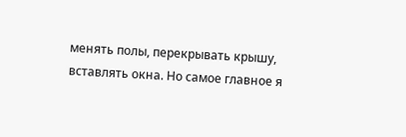менять полы, перекрывать крышу, вставлять окна. Но самое главное я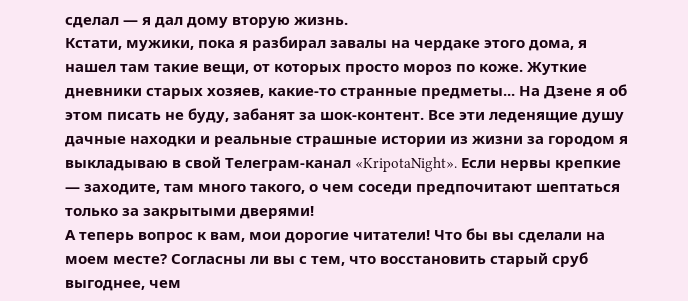сделал — я дал дому вторую жизнь.
Кстати, мужики, пока я разбирал завалы на чердаке этого дома, я нашел там такие вещи, от которых просто мороз по коже. Жуткие дневники старых хозяев, какие-то странные предметы... На Дзене я об этом писать не буду, забанят за шок-контент. Все эти леденящие душу дачные находки и реальные страшные истории из жизни за городом я выкладываю в свой Телеграм-канал «KripotaNight». Если нервы крепкие — заходите, там много такого, о чем соседи предпочитают шептаться только за закрытыми дверями!
А теперь вопрос к вам, мои дорогие читатели! Что бы вы сделали на моем месте? Согласны ли вы с тем, что восстановить старый сруб выгоднее, чем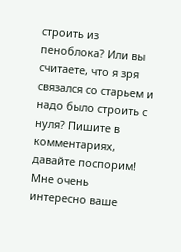строить из пеноблока? Или вы считаете, что я зря связался со старьем и надо было строить с нуля? Пишите в комментариях, давайте поспорим! Мне очень интересно ваше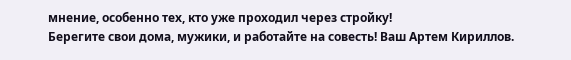мнение, особенно тех, кто уже проходил через стройку!
Берегите свои дома, мужики, и работайте на совесть! Ваш Артем Кириллов.